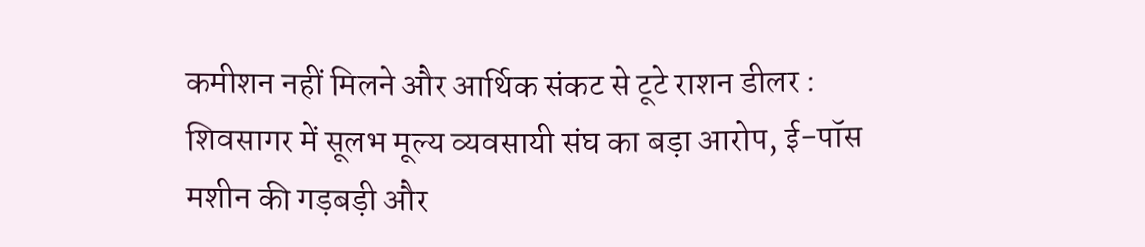कमीशन नहीं मिलने और आर्थिक संकट से टूटे राशन डीलर : शिवसागर में सूलभ मूल्य व्यवसायी संघ का बड़ा आरोप, ई-पॉस मशीन की गड़बड़ी और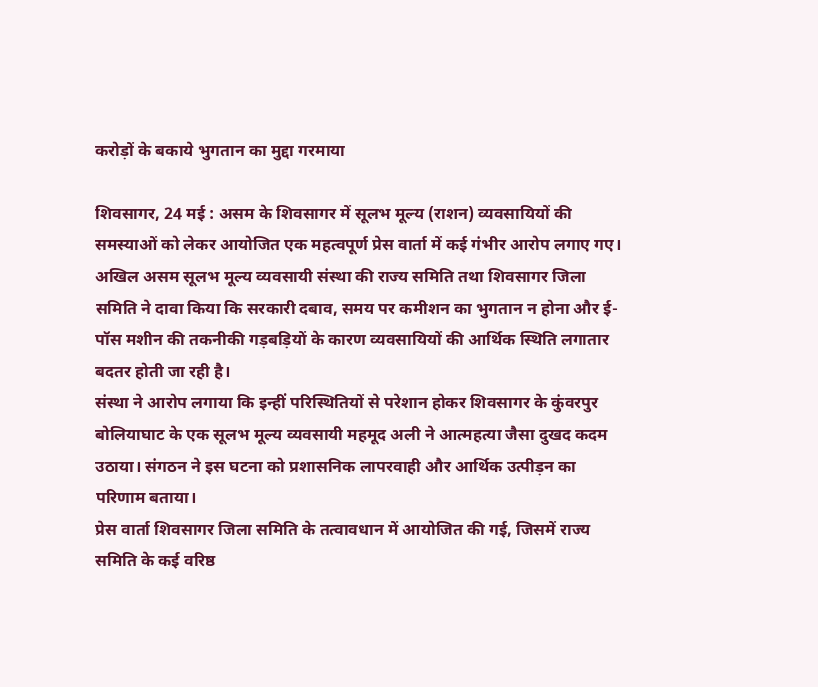करोड़ों के बकाये भुगतान का मुद्दा गरमाया

शिवसागर, 24 मई : असम के शिवसागर में सूलभ मूल्य (राशन) व्यवसायियों की समस्याओं को लेकर आयोजित एक महत्वपूर्ण प्रेस वार्ता में कई गंभीर आरोप लगाए गए।
अखिल असम सूलभ मूल्य व्यवसायी संस्था की राज्य समिति तथा शिवसागर जिला समिति ने दावा किया कि सरकारी दबाव, समय पर कमीशन का भुगतान न होना और ई-पॉस मशीन की तकनीकी गड़बड़ियों के कारण व्यवसायियों की आर्थिक स्थिति लगातार बदतर होती जा रही है।
संस्था ने आरोप लगाया कि इन्हीं परिस्थितियों से परेशान होकर शिवसागर के कुंवरपुर बोलियाघाट के एक सूलभ मूल्य व्यवसायी महमूद अली ने आत्महत्या जैसा दुखद कदम उठाया। संगठन ने इस घटना को प्रशासनिक लापरवाही और आर्थिक उत्पीड़न का परिणाम बताया।
प्रेस वार्ता शिवसागर जिला समिति के तत्वावधान में आयोजित की गई, जिसमें राज्य समिति के कई वरिष्ठ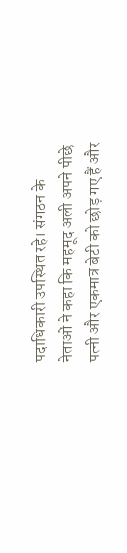पदाधिकारी उपस्थित रहे। संगठन के नेताओं ने कहा कि महमूद अली अपने पीछे पत्नी और एकमात्र बेटी को छोड़ गए हैं और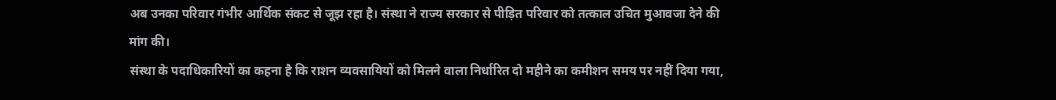अब उनका परिवार गंभीर आर्थिक संकट से जूझ रहा है। संस्था ने राज्य सरकार से पीड़ित परिवार को तत्काल उचित मुआवजा देने की मांग की।
संस्था के पदाधिकारियों का कहना है कि राशन व्यवसायियों को मिलने वाला निर्धारित दो महीने का कमीशन समय पर नहीं दिया गया,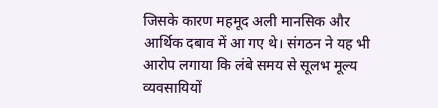जिसके कारण महमूद अली मानसिक और आर्थिक दबाव में आ गए थे। संगठन ने यह भी आरोप लगाया कि लंबे समय से सूलभ मूल्य व्यवसायियों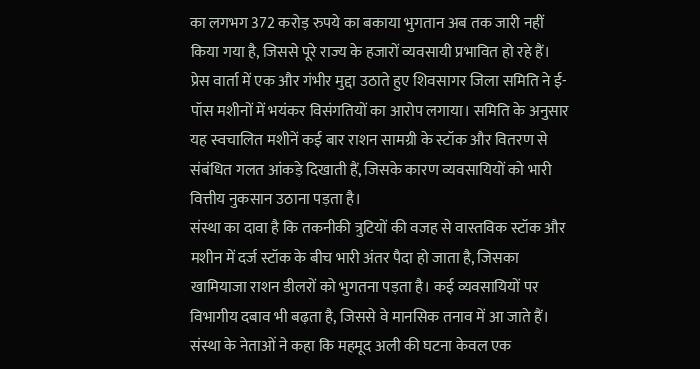का लगभग 372 करोड़ रुपये का बकाया भुगतान अब तक जारी नहीं किया गया है, जिससे पूरे राज्य के हजारों व्यवसायी प्रभावित हो रहे हैं।
प्रेस वार्ता में एक और गंभीर मुद्दा उठाते हुए शिवसागर जिला समिति ने ई-पॉस मशीनों में भयंकर विसंगतियों का आरोप लगाया। समिति के अनुसार यह स्वचालित मशीनें कई बार राशन सामग्री के स्टॉक और वितरण से संबंधित गलत आंकड़े दिखाती हैं, जिसके कारण व्यवसायियों को भारी वित्तीय नुकसान उठाना पड़ता है।
संस्था का दावा है कि तकनीकी त्रुटियों की वजह से वास्तविक स्टॉक और मशीन में दर्ज स्टॉक के बीच भारी अंतर पैदा हो जाता है, जिसका खामियाजा राशन डीलरों को भुगतना पड़ता है। कई व्यवसायियों पर विभागीय दबाव भी बढ़ता है, जिससे वे मानसिक तनाव में आ जाते हैं।
संस्था के नेताओं ने कहा कि महमूद अली की घटना केवल एक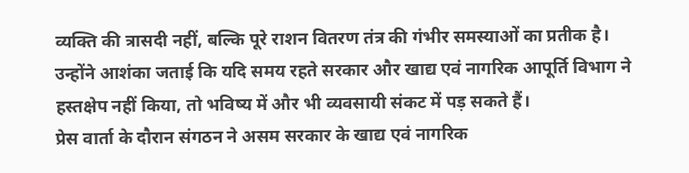व्यक्ति की त्रासदी नहीं, बल्कि पूरे राशन वितरण तंत्र की गंभीर समस्याओं का प्रतीक है। उन्होंने आशंका जताई कि यदि समय रहते सरकार और खाद्य एवं नागरिक आपूर्ति विभाग ने हस्तक्षेप नहीं किया, तो भविष्य में और भी व्यवसायी संकट में पड़ सकते हैं।
प्रेस वार्ता के दौरान संगठन ने असम सरकार के खाद्य एवं नागरिक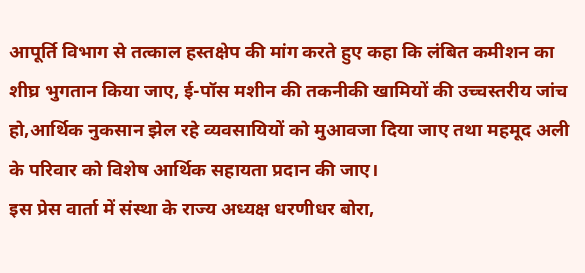आपूर्ति विभाग से तत्काल हस्तक्षेप की मांग करते हुए कहा कि लंबित कमीशन का शीघ्र भुगतान किया जाए, ई-पॉस मशीन की तकनीकी खामियों की उच्चस्तरीय जांच हो,आर्थिक नुकसान झेल रहे व्यवसायियों को मुआवजा दिया जाए तथा महमूद अली के परिवार को विशेष आर्थिक सहायता प्रदान की जाए।
इस प्रेस वार्ता में संस्था के राज्य अध्यक्ष धरणीधर बोरा,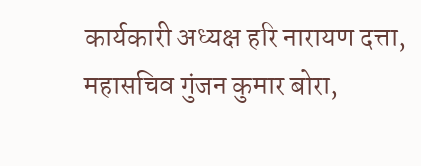कार्यकारी अध्यक्ष हरि नारायण दत्ता, महासचिव गुंजन कुमार बोरा,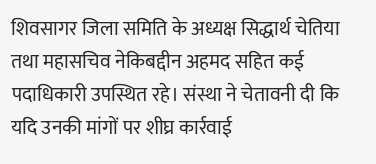शिवसागर जिला समिति के अध्यक्ष सिद्धार्थ चेतिया तथा महासचिव नेकिबद्दीन अहमद सहित कई पदाधिकारी उपस्थित रहे। संस्था ने चेतावनी दी कि यदि उनकी मांगों पर शीघ्र कार्रवाई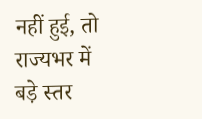नहीं हुई, तो राज्यभर में बड़े स्तर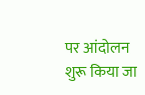पर आंदोलन शुरू किया जा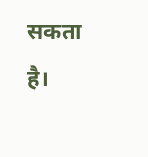सकता है।